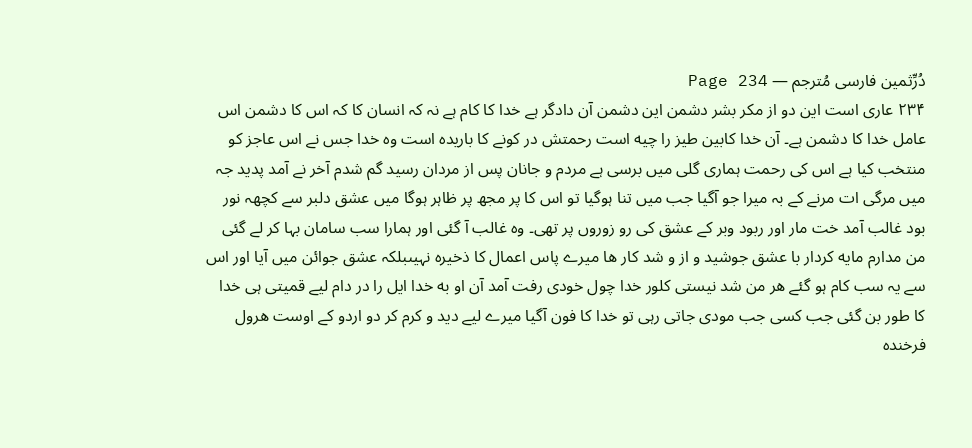دُرِّثمین فارسی مُترجم — Page 234
۲۳۴ عاری است این دو از مکر بشر دشمن این دشمن آن دادگر ہے خدا کا کام ہے نہ کہ انسان کا کہ اس کا دشمن اس عامل خدا کا دشمن ہے۔ آن خدا کابین طیز را چیه است رحمتش در کونے کا باریده است وہ خدا جس نے اس عاجز کو منتخب کیا ہے اس کی رحمت ہماری گلی میں برسی ہے مردم و جانان پس از مردان رسید گم شدم آخر نے آمد پدید جہ میں مرگی ات مرنے کے بہ میرا جو آگیا جب میں تنا ہوگیا تو اس کا پر مجھ پر ظاہر ہوگا میں عشق دلبر سے کچھہ نور بود غالب آمد خت مار اور ربود وبر کے عشق کی رو زوروں پر تھی۔ وہ غالب آ گئی اور ہمارا سب سامان بہا کر لے گئی من مدارم مایه کردار با عشق جوشید و از و شد کار ها میرے پاس اعمال کا ذخیرہ نہیںبلکہ عشق جوائن میں آیا اور اس سے یہ سب کام ہو گئے هر من شد نیستی کلور خدا چول خودی رفت آمد آن او به خدا ایل را در دام لیے قمیتی ہی خدا کا طور بن گئی جب کسی جب مودی جاتی رہی تو خدا کا فون آگیا میرے لیے دید و کرم کر دو اردو کے اوست هرول فرخندہ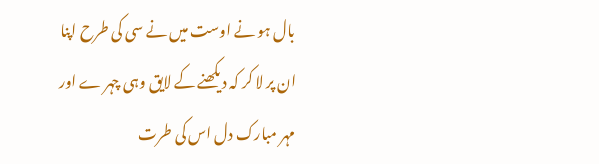بال ہو نے اوست میں نے سی کی طرح اپنا ان پر لا کر کہ دیکھنے کے لایق وہی چہر ے اور مہر مبارک دل اس کی طرت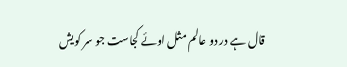قال ہے در دو عالم مثل اوئے کجاست جو سر کویش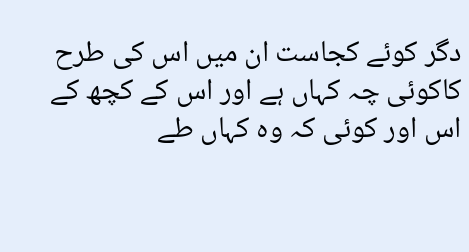دگر کوئے کجاست ان میں اس کی طرح کاکوئی چہ کہاں ہے اور اس کے کچھ کے اس اور کوئی کہ وہ کہاں طے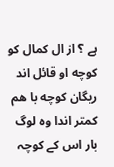ہے ؟ از ال کمال کو کوچه او قائل اند ریگان کوچه با هم کمتر اندا وہ لوگ بار اس کے کوچہ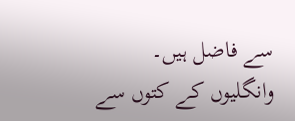سے فاضل ہیں۔ وانگلیوں کے کتوں سے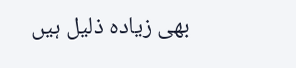بھی زیادہ ذلیل ہیں